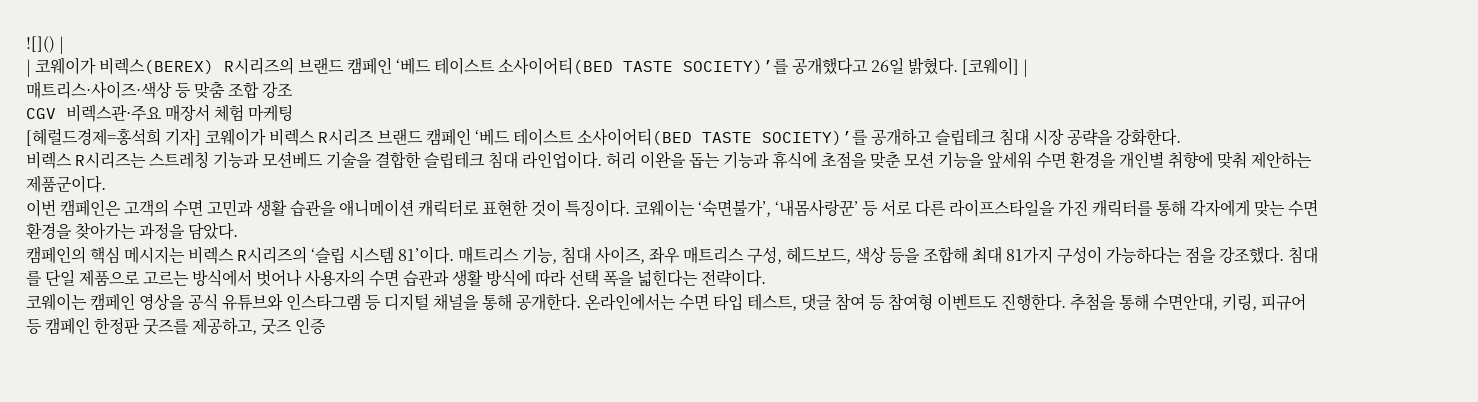![]() |
| 코웨이가 비렉스(BEREX) R시리즈의 브랜드 캠페인 ‘베드 테이스트 소사이어티(BED TASTE SOCIETY)’를 공개했다고 26일 밝혔다. [코웨이] |
매트리스·사이즈·색상 등 맞춤 조합 강조
CGV 비렉스관·주요 매장서 체험 마케팅
[헤럴드경제=홍석희 기자] 코웨이가 비렉스 R시리즈 브랜드 캠페인 ‘베드 테이스트 소사이어티(BED TASTE SOCIETY)’를 공개하고 슬립테크 침대 시장 공략을 강화한다.
비렉스 R시리즈는 스트레칭 기능과 모션베드 기술을 결합한 슬립테크 침대 라인업이다. 허리 이완을 돕는 기능과 휴식에 초점을 맞춘 모션 기능을 앞세워 수면 환경을 개인별 취향에 맞춰 제안하는 제품군이다.
이번 캠페인은 고객의 수면 고민과 생활 습관을 애니메이션 캐릭터로 표현한 것이 특징이다. 코웨이는 ‘숙면불가’, ‘내몸사랑꾼’ 등 서로 다른 라이프스타일을 가진 캐릭터를 통해 각자에게 맞는 수면 환경을 찾아가는 과정을 담았다.
캠페인의 핵심 메시지는 비렉스 R시리즈의 ‘슬립 시스템 81’이다. 매트리스 기능, 침대 사이즈, 좌우 매트리스 구성, 헤드보드, 색상 등을 조합해 최대 81가지 구성이 가능하다는 점을 강조했다. 침대를 단일 제품으로 고르는 방식에서 벗어나 사용자의 수면 습관과 생활 방식에 따라 선택 폭을 넓힌다는 전략이다.
코웨이는 캠페인 영상을 공식 유튜브와 인스타그램 등 디지털 채널을 통해 공개한다. 온라인에서는 수면 타입 테스트, 댓글 참여 등 참여형 이벤트도 진행한다. 추첨을 통해 수면안대, 키링, 피규어 등 캠페인 한정판 굿즈를 제공하고, 굿즈 인증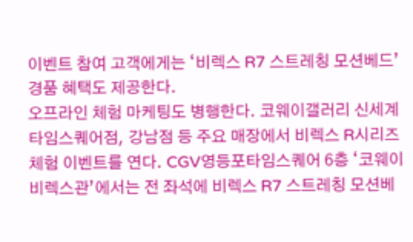이벤트 참여 고객에게는 ‘비렉스 R7 스트레칭 모션베드’ 경품 혜택도 제공한다.
오프라인 체험 마케팅도 병행한다. 코웨이갤러리 신세계 타임스퀘어점, 강남점 등 주요 매장에서 비렉스 R시리즈 체험 이벤트를 연다. CGV영등포타임스퀘어 6층 ‘코웨이 비렉스관’에서는 전 좌석에 비렉스 R7 스트레칭 모션베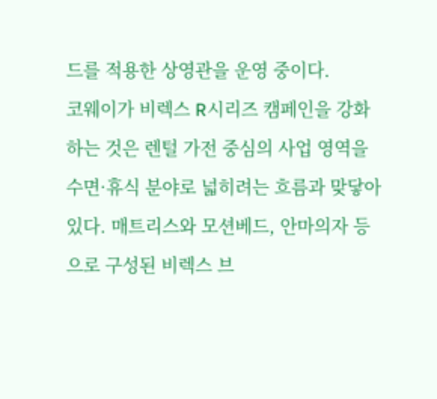드를 적용한 상영관을 운영 중이다.
코웨이가 비렉스 R시리즈 캠페인을 강화하는 것은 렌털 가전 중심의 사업 영역을 수면·휴식 분야로 넓히려는 흐름과 맞닿아 있다. 매트리스와 모션베드, 안마의자 등으로 구성된 비렉스 브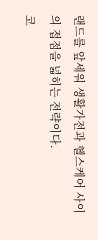랜드를 앞세워 생활가전과 헬스케어 사이의 접점을 넓히는 전략이다.
코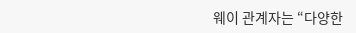웨이 관계자는 “다양한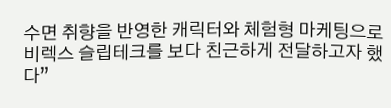수면 취향을 반영한 캐릭터와 체험형 마케팅으로 비렉스 슬립테크를 보다 친근하게 전달하고자 했다”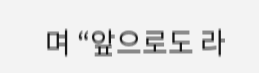며 “앞으로도 라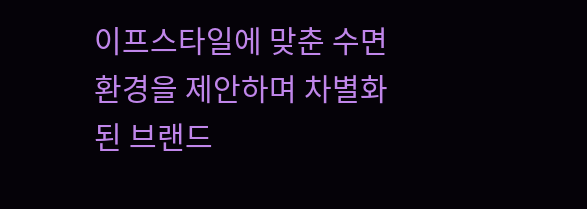이프스타일에 맞춘 수면 환경을 제안하며 차별화된 브랜드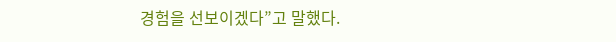경험을 선보이겠다”고 말했다.